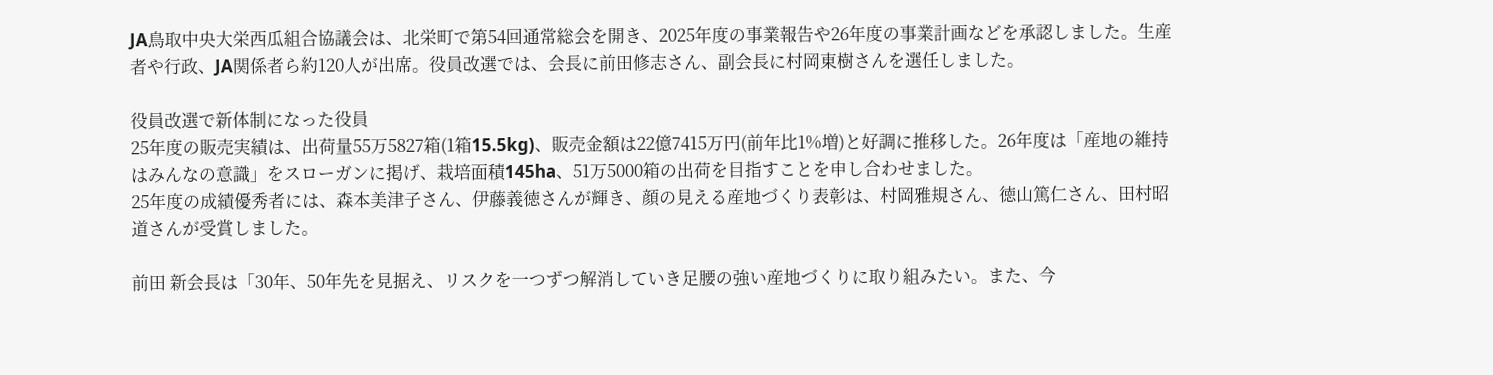JA鳥取中央大栄西瓜組合協議会は、北栄町で第54回通常総会を開き、2025年度の事業報告や26年度の事業計画などを承認しました。生産者や行政、JA関係者ら約120人が出席。役員改選では、会長に前田修志さん、副会長に村岡東樹さんを選任しました。

役員改選で新体制になった役員
25年度の販売実績は、出荷量55万5827箱(1箱15.5kg)、販売金額は22億7415万円(前年比1%増)と好調に推移した。26年度は「産地の維持はみんなの意識」をスローガンに掲げ、栽培面積145ha、51万5000箱の出荷を目指すことを申し合わせました。
25年度の成績優秀者には、森本美津子さん、伊藤義徳さんが輝き、顔の見える産地づくり表彰は、村岡雅規さん、徳山篤仁さん、田村昭道さんが受賞しました。

前田 新会長は「30年、50年先を見据え、リスクを一つずつ解消していき足腰の強い産地づくりに取り組みたい。また、今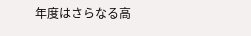年度はさらなる高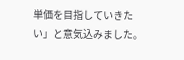単価を目指していきたい」と意気込みました。